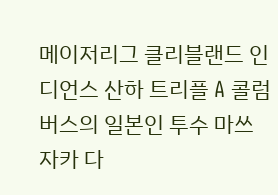메이저리그 클리블랜드 인디언스 산하 트리플 A 콜럼버스의 일본인 투수 마쓰자카 다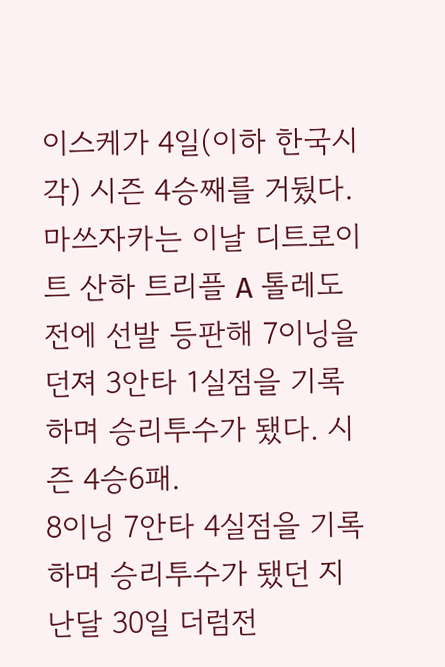이스케가 4일(이하 한국시각) 시즌 4승째를 거뒀다. 마쓰자카는 이날 디트로이트 산하 트리플 A 톨레도전에 선발 등판해 7이닝을 던져 3안타 1실점을 기록하며 승리투수가 됐다. 시즌 4승6패.
8이닝 7안타 4실점을 기록하며 승리투수가 됐던 지난달 30일 더럼전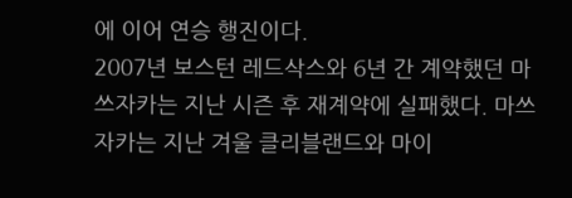에 이어 연승 행진이다.
2007년 보스턴 레드삭스와 6년 간 계약했던 마쓰자카는 지난 시즌 후 재계약에 실패했다. 마쓰자카는 지난 겨울 클리블랜드와 마이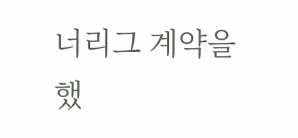너리그 계약을 했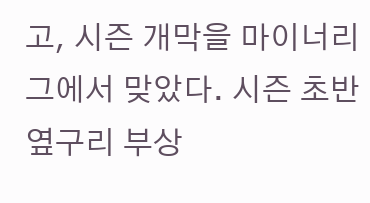고, 시즌 개막을 마이너리그에서 맞았다. 시즌 초반 옆구리 부상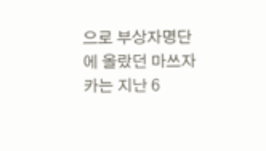으로 부상자명단에 올랐던 마쓰자카는 지난 6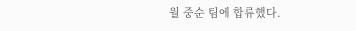월 중순 팀에 합류했다.